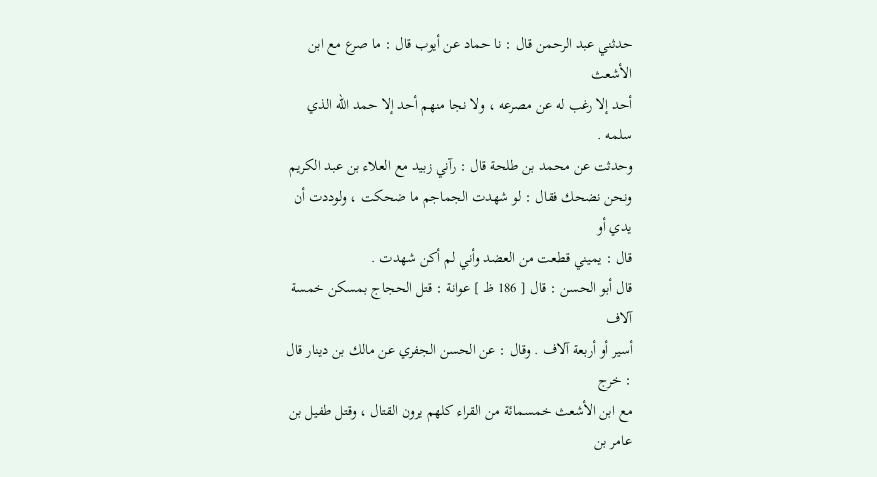حدثني عبد الرحمن قال : نا حماد عن أيوب قال : ما صرع مع ابن الأشعث
أحد إلا رغب له عن مصرعه ، ولا نجا منهم أحد إلا حمد الله الذي سلمه .
وحدثت عن محمد بن طلحة قال : رآني زبيد مع العلاء بن عبد الكريم
ونحن نضحك فقال : لو شهدت الجماجم ما ضحكت ، ولوددت أن يدي أو
قال : يميني قطعت من العضد وأني لم أكن شهدت .
قال أبو الحسن : قال [ 186 ظ ] عوانة : قتل الحجاج بمسكن خمسة آلاف
أسير أو أربعة آلاف . وقال : عن الحسن الجفري عن مالك بن دينار قال : خرج
مع ابن الأشعث خمسمائة من القراء كلهم يرون القتال ، وقتل طفيل بن عامر بن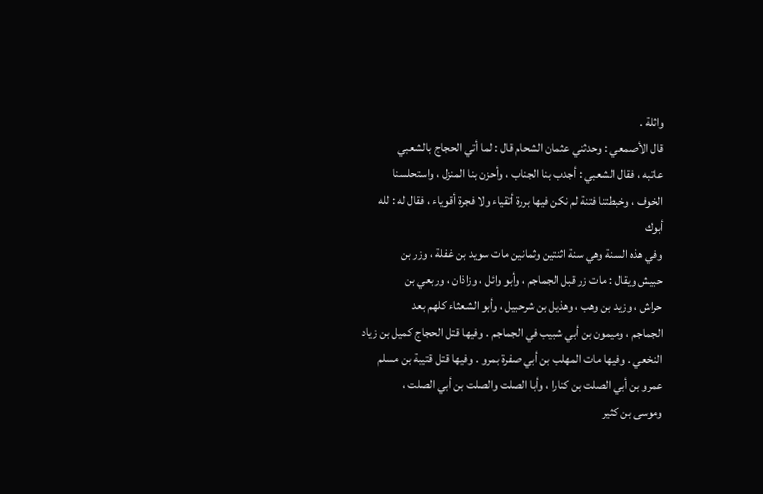واثلة .
قال الأصمعي : وحدثني عثمان الشحام قال : لما أتي الحجاج بالشعبي
عاتبه ، فقال الشعبي : أجدب بنا الجناب ، وأحزن بنا المنزل ، واستحلسنا
الخوف ، وخبطتنا فتنة لم نكن فيها بررة أتقياء ولا فجرة أقوياء ، فقال له : لله
أبوك
وفي هذه السنة وهي سنة اثنتين وثمانين مات سويد بن غفلة ، وزر بن
حبيش ويقال : مات زر قبل الجماجم ، وأبو وائل ، وزاذان ، وربعي بن
حراش ، وزيد بن وهب ، وهذيل بن شرحبيل ، وأبو الشعثاء كلهم بعد
الجماجم ، وميمون بن أبي شبيب في الجماجم . وفيها قتل الحجاج كميل بن زياد
النخعي . وفيها مات المهلب بن أبي صفرة بمرو . وفيها قتل قتيبة بن مسلم
عمرو بن أبي الصلت بن كنارا ، وأبا الصلت والصلت بن أبي الصلت ،
وموسى بن كثير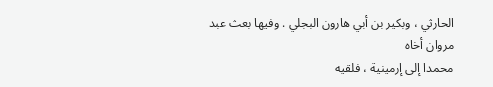الحارثي ، وبكير بن أبي هارون البجلي . وفيها بعث عبد مروان أخاه
محمدا إلى إرمينية ، فلقيه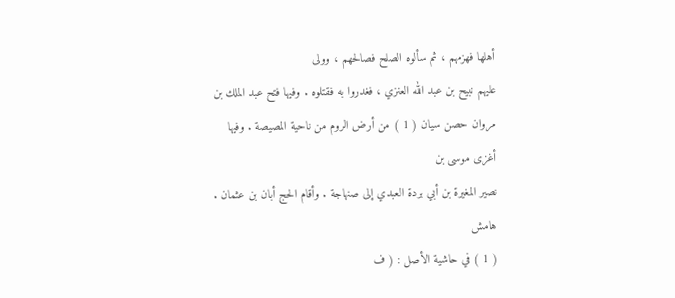أهلها فهزمهم ، ثم سألوه الصلح فصالحهم ، وولى
عليهم نبيح بن عبد الله العنزي ، فغدروا به فقتلوه . وفيها فتح عبد الملك بن
مروان حصن سيان ( 1 ) من أرض الروم من ناحية المصيصة . وفيها أغزى موسى بن
نصير المغيرة بن أبي بردة العبدي إلى صنهاجة . وأقام الحج أبان بن عثمان .
هامش
( 1 ) في حاشية الأصل : ( ف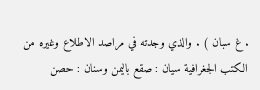. غ سبان ) . والذي وجدته في مراصد الاطلاع وغيره من
الكتب الجغرافية سيان : صقع باليمن وسنان : حصن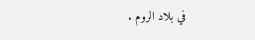في بلاد الروم .